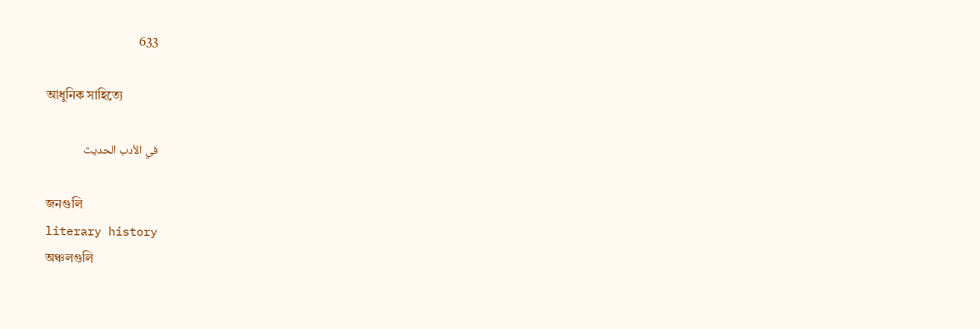633

আধুনিক সাহিত্যে

في الأدب الحديث

জনগুলি
literary history
অঞ্চলগুলি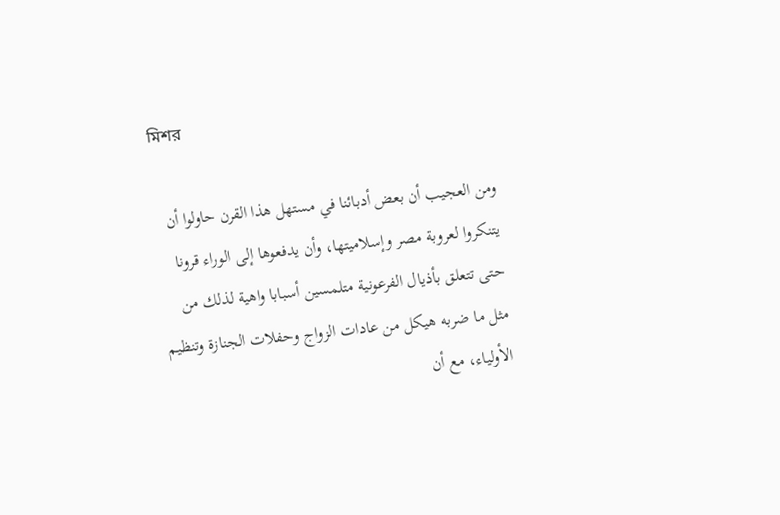মিশর

ومن العجيب أن بعض أدبائنا في مستهل هذا القرن حاولوا أن يتنكروا لعروبة مصر وإسلاميتها، وأن يدفعوها إلى الوراء قرونا حتى تتعلق بأذيال الفرعونية متلمسين أسبابا واهية لذلك من مثل ما ضربه هيكل من عادات الزواج وحفلات الجنازة وتنظيم الأولياء، مع أن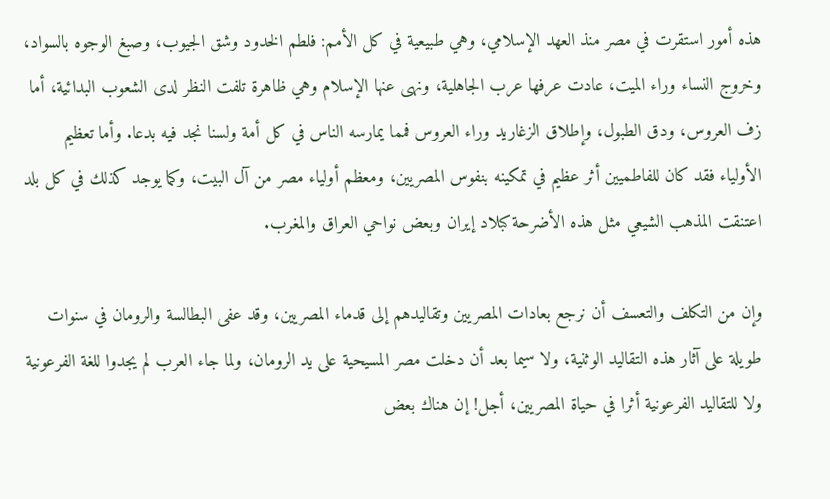هذه أمور استقرت في مصر منذ العهد الإسلامي، وهي طبيعية في كل الأمم: فلطم الخدود وشق الجيوب، وصبغ الوجوه بالسواد، وخروج النساء وراء الميت، عادت عرفها عرب الجاهلية، ونهى عنها الإسلام وهي ظاهرة تلفت النظر لدى الشعوب البدائية، أما زف العروس، ودق الطبول، وإطلاق الزغاريد وراء العروس فمما يمارسه الناس في كل أمة ولسنا نجد فيه بدعا. وأما تعظيم الأولياء فقد كان للفاطميين أثر عظيم في تمكينه بنفوس المصريين، ومعظم أولياء مصر من آل البيت، وكما يوجد كذلك في كل بلد اعتنقت المذهب الشيعي مثل هذه الأضرحة كبلاد إيران وبعض نواحي العراق والمغرب.

وإن من التكلف والتعسف أن نرجع بعادات المصريين وتقاليدهم إلى قدماء المصريين، وقد عفى البطالسة والرومان في سنوات طويلة على آثار هذه التقاليد الوثنية، ولا سيما بعد أن دخلت مصر المسيحية على يد الرومان، ولما جاء العرب لم يجدوا للغة الفرعونية ولا للتقاليد الفرعونية أثرا في حياة المصريين، أجل! إن هناك بعض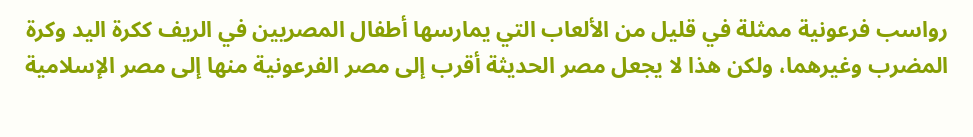رواسب فرعونية ممثلة في قليل من الألعاب التي يمارسها أطفال المصريين في الريف ككرة اليد وكرة المضرب وغيرهما، ولكن هذا لا يجعل مصر الحديثة أقرب إلى مصر الفرعونية منها إلى مصر الإسلامية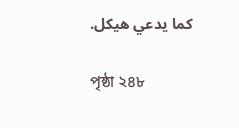كما يدعي هيكل.

পৃষ্ঠা ২৪৮